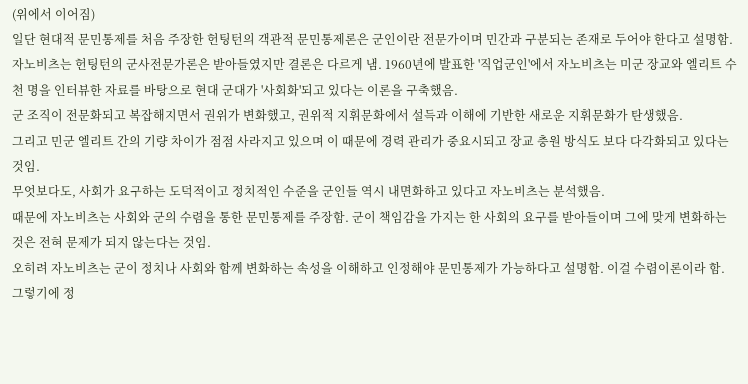(위에서 이어짐)
일단 현대적 문민통제를 처음 주장한 헌팅턴의 객관적 문민통제론은 군인이란 전문가이며 민간과 구분되는 존재로 두어야 한다고 설명함.
자노비츠는 헌팅턴의 군사전문가론은 받아들였지만 결론은 다르게 냄. 1960년에 발표한 '직업군인'에서 자노비츠는 미군 장교와 엘리트 수천 명을 인터뷰한 자료를 바탕으로 현대 군대가 '사회화'되고 있다는 이론을 구축했음.
군 조직이 전문화되고 복잡해지면서 권위가 변화했고, 권위적 지휘문화에서 설득과 이해에 기반한 새로운 지휘문화가 탄생했음.
그리고 민군 엘리트 간의 기량 차이가 점점 사라지고 있으며 이 때문에 경력 관리가 중요시되고 장교 충원 방식도 보다 다각화되고 있다는 것임.
무엇보다도, 사회가 요구하는 도덕적이고 정치적인 수준을 군인들 역시 내면화하고 있다고 자노비츠는 분석했음.
때문에 자노비츠는 사회와 군의 수렴을 통한 문민통제를 주장함. 군이 책임감을 가지는 한 사회의 요구를 받아들이며 그에 맞게 변화하는 것은 전혀 문제가 되지 않는다는 것임.
오히려 자노비츠는 군이 정치나 사회와 함께 변화하는 속성을 이해하고 인정해야 문민통제가 가능하다고 설명함. 이걸 수렴이론이라 함.
그렇기에 정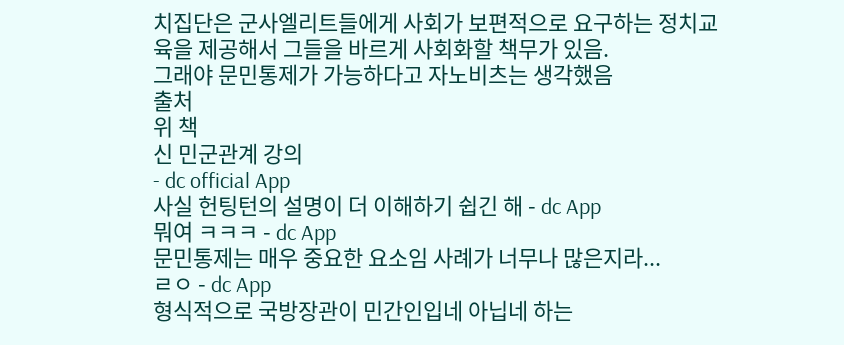치집단은 군사엘리트들에게 사회가 보편적으로 요구하는 정치교육을 제공해서 그들을 바르게 사회화할 책무가 있음.
그래야 문민통제가 가능하다고 자노비츠는 생각했음
출처
위 책
신 민군관계 강의
- dc official App
사실 헌팅턴의 설명이 더 이해하기 쉽긴 해 - dc App
뭐여 ㅋㅋㅋ - dc App
문민통제는 매우 중요한 요소임 사례가 너무나 많은지라...
ㄹㅇ - dc App
형식적으로 국방장관이 민간인입네 아닙네 하는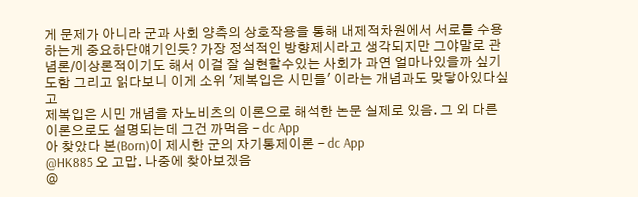게 문제가 아니라 군과 사회 양측의 상호작용을 통해 내제적차원에서 서로를 수용하는게 중요하단얘기인듯? 가장 정석적인 방향제시라고 생각되지만 그야말로 관념론/이상론적이기도 해서 이걸 잘 실현할수있는 사회가 과연 얼마나있을까 싶기도함 그리고 읽다보니 이게 소위 '제복입은 시민들' 이라는 개념과도 맞닿아있다싶고
제복입은 시민 개념을 자노비츠의 이론으로 해석한 논문 실제로 있음. 그 외 다른 이론으로도 설명되는데 그건 까먹음 - dc App
아 찾았다 본(Born)이 제시한 군의 자기통제이론 - dc App
@HK885 오 고맙. 나중에 찾아보겠음
@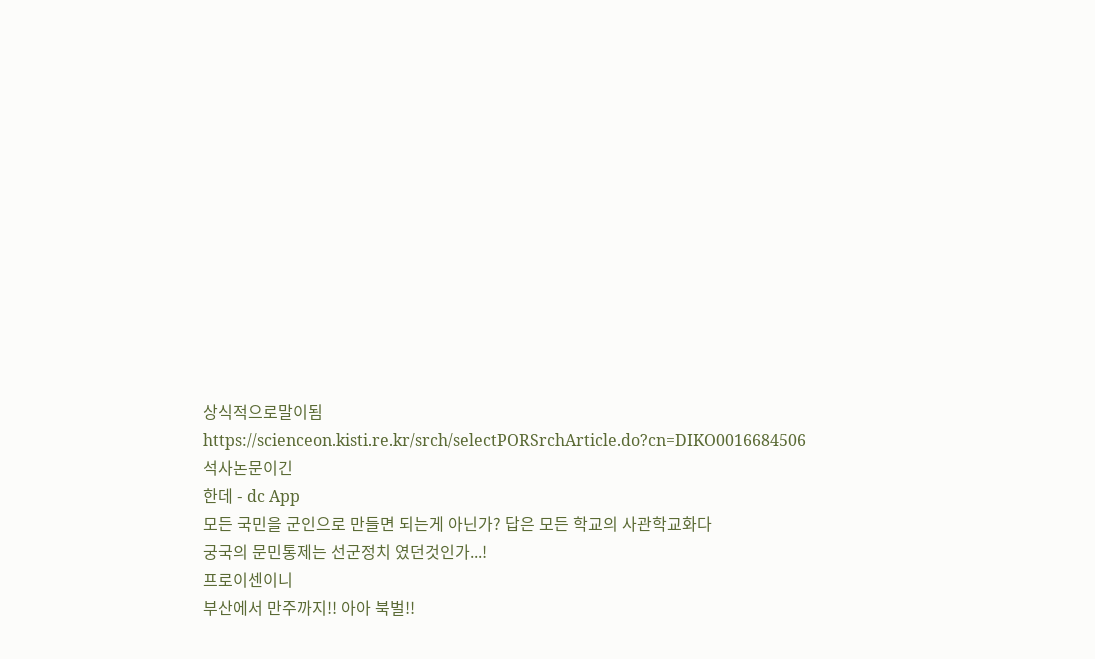상식적으로말이됨
https://scienceon.kisti.re.kr/srch/selectPORSrchArticle.do?cn=DIKO0016684506
석사논문이긴
한데 - dc App
모든 국민을 군인으로 만들면 되는게 아닌가? 답은 모든 학교의 사관학교화다
궁국의 문민통제는 선군정치 였던것인가...!
프로이센이니
부산에서 만주까지!! 아아 북벌!!